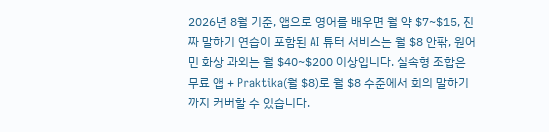2026년 8월 기준, 앱으로 영어를 배우면 월 약 $7~$15, 진짜 말하기 연습이 포함된 AI 튜터 서비스는 월 $8 안팎, 원어민 화상 과외는 월 $40~$200 이상입니다. 실속형 조합은 무료 앱 + Praktika(월 $8)로 월 $8 수준에서 회의 말하기까지 커버할 수 있습니다.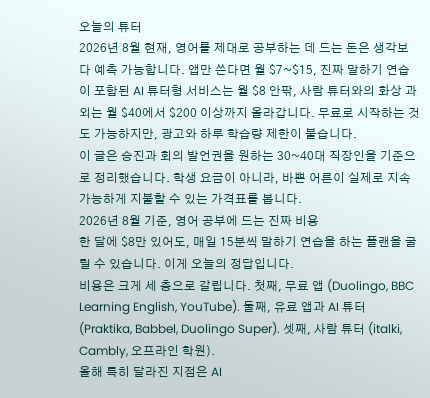오늘의 튜터
2026년 8월 현재, 영어를 제대로 공부하는 데 드는 돈은 생각보다 예측 가능합니다. 앱만 쓴다면 월 $7~$15, 진짜 말하기 연습이 포함된 AI 튜터형 서비스는 월 $8 안팎, 사람 튜터와의 화상 과외는 월 $40에서 $200 이상까지 올라갑니다. 무료로 시작하는 것도 가능하지만, 광고와 하루 학습량 제한이 붙습니다.
이 글은 승진과 회의 발언권을 원하는 30~40대 직장인을 기준으로 정리했습니다. 학생 요금이 아니라, 바쁜 어른이 실제로 지속 가능하게 지불할 수 있는 가격표를 봅니다.
2026년 8월 기준, 영어 공부에 드는 진짜 비용
한 달에 $8만 있어도, 매일 15분씩 말하기 연습을 하는 플랜을 굴릴 수 있습니다. 이게 오늘의 정답입니다.
비용은 크게 세 층으로 갈립니다. 첫째, 무료 앱 (Duolingo, BBC Learning English, YouTube). 둘째, 유료 앱과 AI 튜터 (Praktika, Babbel, Duolingo Super). 셋째, 사람 튜터 (italki, Cambly, 오프라인 학원).
올해 특히 달라진 지점은 AI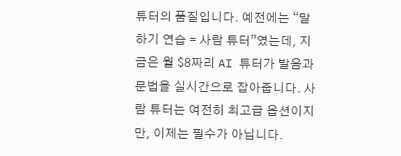튜터의 품질입니다. 예전에는 “말하기 연습 = 사람 튜터”였는데, 지금은 월 $8짜리 AI 튜터가 발음과 문법을 실시간으로 잡아줍니다. 사람 튜터는 여전히 최고급 옵션이지만, 이제는 필수가 아닙니다.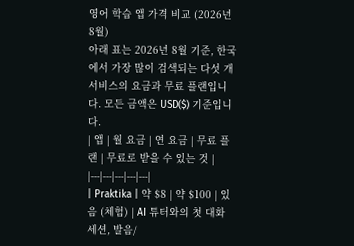영어 학습 앱 가격 비교 (2026년 8월)
아래 표는 2026년 8월 기준, 한국에서 가장 많이 검색되는 다섯 개 서비스의 요금과 무료 플랜입니다. 모든 금액은 USD($) 기준입니다.
| 앱 | 월 요금 | 연 요금 | 무료 플랜 | 무료로 받을 수 있는 것 |
|---|---|---|---|---|
| Praktika | 약 $8 | 약 $100 | 있음 (체험) | AI 튜터와의 첫 대화 세션, 발음/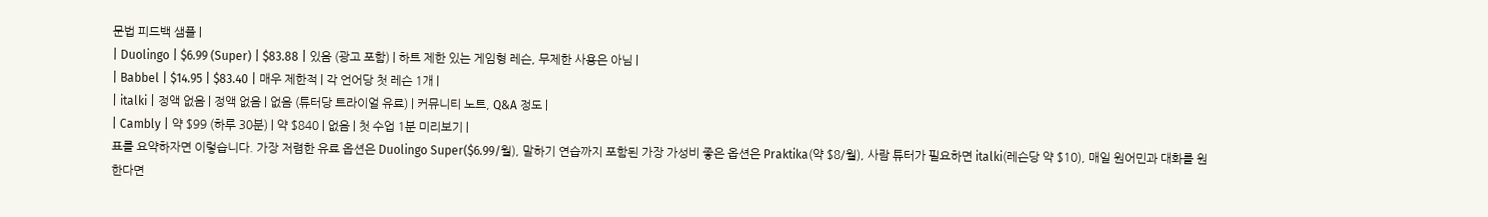문법 피드백 샘플 |
| Duolingo | $6.99 (Super) | $83.88 | 있음 (광고 포함) | 하트 제한 있는 게임형 레슨, 무제한 사용은 아님 |
| Babbel | $14.95 | $83.40 | 매우 제한적 | 각 언어당 첫 레슨 1개 |
| italki | 정액 없음 | 정액 없음 | 없음 (튜터당 트라이얼 유료) | 커뮤니티 노트, Q&A 정도 |
| Cambly | 약 $99 (하루 30분) | 약 $840 | 없음 | 첫 수업 1분 미리보기 |
표를 요약하자면 이렇습니다. 가장 저렴한 유료 옵션은 Duolingo Super($6.99/월), 말하기 연습까지 포함된 가장 가성비 좋은 옵션은 Praktika(약 $8/월), 사람 튜터가 필요하면 italki(레슨당 약 $10), 매일 원어민과 대화를 원한다면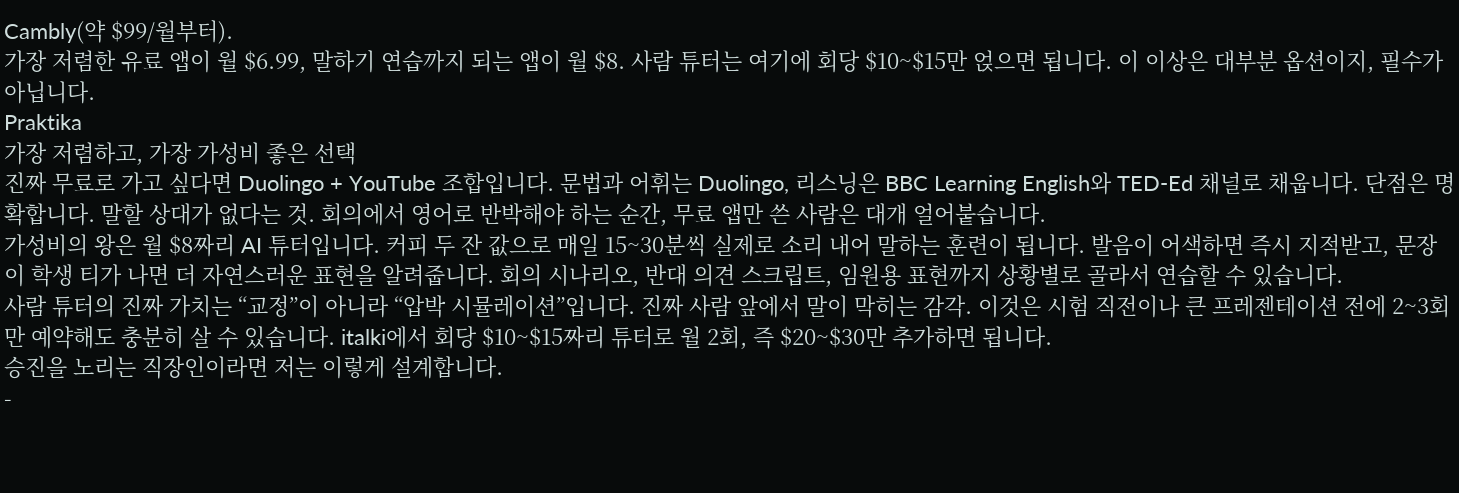Cambly(약 $99/월부터).
가장 저렴한 유료 앱이 월 $6.99, 말하기 연습까지 되는 앱이 월 $8. 사람 튜터는 여기에 회당 $10~$15만 얹으면 됩니다. 이 이상은 대부분 옵션이지, 필수가 아닙니다.
Praktika
가장 저렴하고, 가장 가성비 좋은 선택
진짜 무료로 가고 싶다면 Duolingo + YouTube 조합입니다. 문법과 어휘는 Duolingo, 리스닝은 BBC Learning English와 TED-Ed 채널로 채웁니다. 단점은 명확합니다. 말할 상대가 없다는 것. 회의에서 영어로 반박해야 하는 순간, 무료 앱만 쓴 사람은 대개 얼어붙습니다.
가성비의 왕은 월 $8짜리 AI 튜터입니다. 커피 두 잔 값으로 매일 15~30분씩 실제로 소리 내어 말하는 훈련이 됩니다. 발음이 어색하면 즉시 지적받고, 문장이 학생 티가 나면 더 자연스러운 표현을 알려줍니다. 회의 시나리오, 반대 의견 스크립트, 임원용 표현까지 상황별로 골라서 연습할 수 있습니다.
사람 튜터의 진짜 가치는 “교정”이 아니라 “압박 시뮬레이션”입니다. 진짜 사람 앞에서 말이 막히는 감각. 이것은 시험 직전이나 큰 프레젠테이션 전에 2~3회만 예약해도 충분히 살 수 있습니다. italki에서 회당 $10~$15짜리 튜터로 월 2회, 즉 $20~$30만 추가하면 됩니다.
승진을 노리는 직장인이라면 저는 이렇게 설계합니다.
-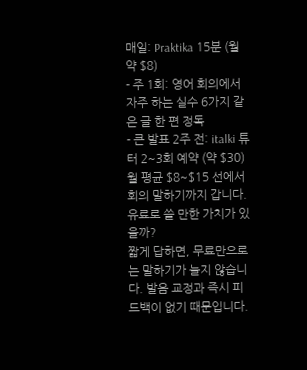매일: Praktika 15분 (월 약 $8)
- 주 1회: 영어 회의에서 자주 하는 실수 6가지 같은 글 한 편 정독
- 큰 발표 2주 전: italki 튜터 2~3회 예약 (약 $30)
월 평균 $8~$15 선에서 회의 말하기까지 갑니다.
유료로 쓸 만한 가치가 있을까?
짧게 답하면, 무료만으로는 말하기가 늘지 않습니다. 발음 교정과 즉시 피드백이 없기 때문입니다.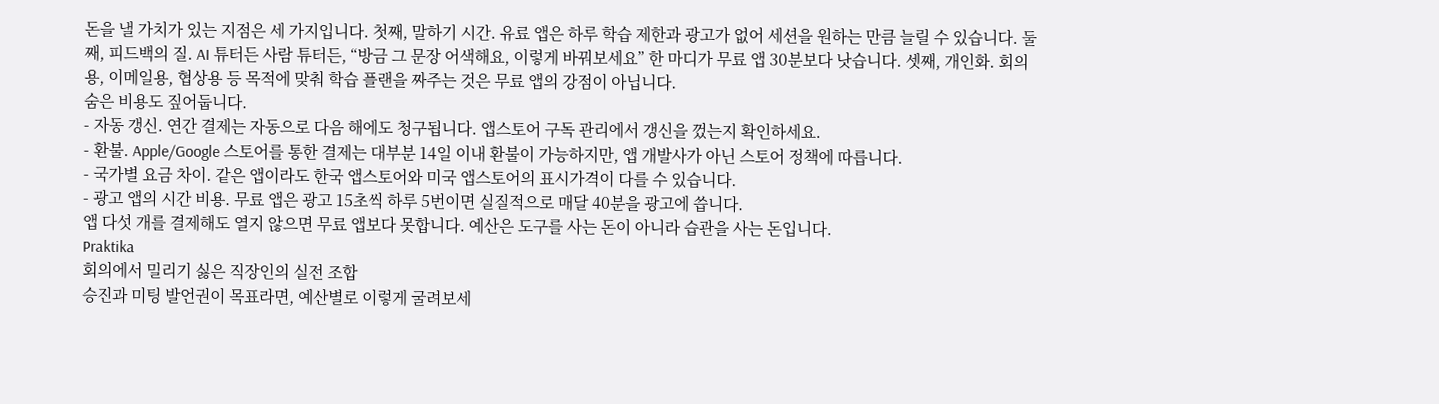돈을 낼 가치가 있는 지점은 세 가지입니다. 첫째, 말하기 시간. 유료 앱은 하루 학습 제한과 광고가 없어 세션을 원하는 만큼 늘릴 수 있습니다. 둘째, 피드백의 질. AI 튜터든 사람 튜터든, “방금 그 문장 어색해요, 이렇게 바꿔보세요” 한 마디가 무료 앱 30분보다 낫습니다. 셋째, 개인화. 회의용, 이메일용, 협상용 등 목적에 맞춰 학습 플랜을 짜주는 것은 무료 앱의 강점이 아닙니다.
숨은 비용도 짚어둡니다.
- 자동 갱신. 연간 결제는 자동으로 다음 해에도 청구됩니다. 앱스토어 구독 관리에서 갱신을 껐는지 확인하세요.
- 환불. Apple/Google 스토어를 통한 결제는 대부분 14일 이내 환불이 가능하지만, 앱 개발사가 아닌 스토어 정책에 따릅니다.
- 국가별 요금 차이. 같은 앱이라도 한국 앱스토어와 미국 앱스토어의 표시가격이 다를 수 있습니다.
- 광고 앱의 시간 비용. 무료 앱은 광고 15초씩 하루 5번이면 실질적으로 매달 40분을 광고에 씁니다.
앱 다섯 개를 결제해도 열지 않으면 무료 앱보다 못합니다. 예산은 도구를 사는 돈이 아니라 습관을 사는 돈입니다.
Praktika
회의에서 밀리기 싫은 직장인의 실전 조합
승진과 미팅 발언권이 목표라면, 예산별로 이렇게 굴려보세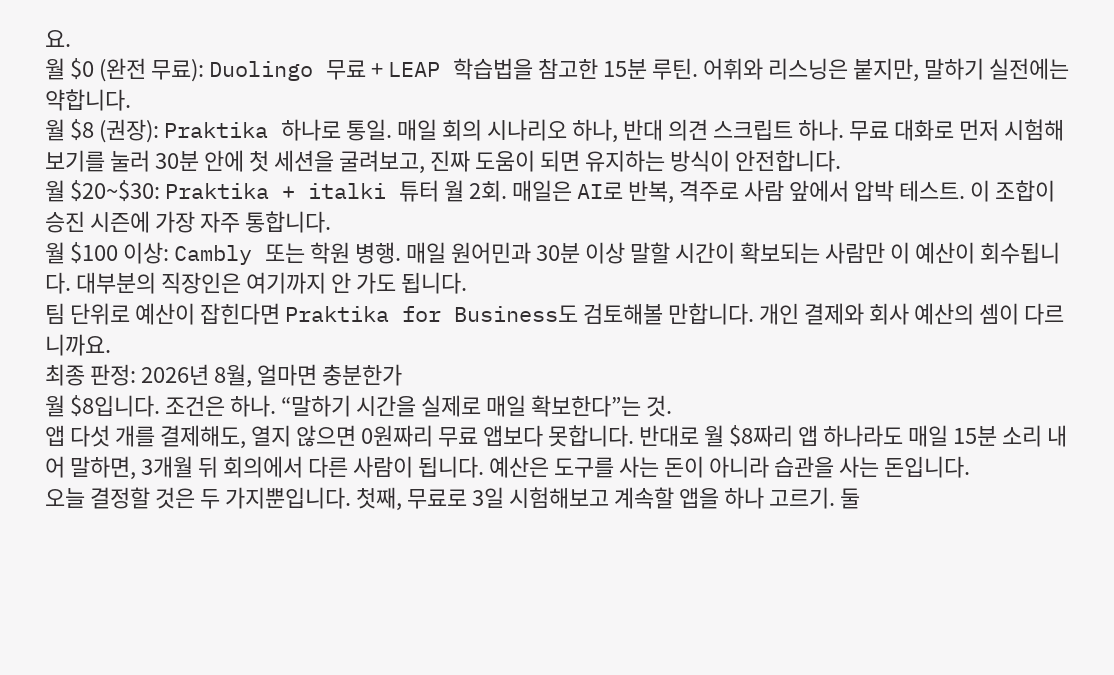요.
월 $0 (완전 무료): Duolingo 무료 + LEAP 학습법을 참고한 15분 루틴. 어휘와 리스닝은 붙지만, 말하기 실전에는 약합니다.
월 $8 (권장): Praktika 하나로 통일. 매일 회의 시나리오 하나, 반대 의견 스크립트 하나. 무료 대화로 먼저 시험해보기를 눌러 30분 안에 첫 세션을 굴려보고, 진짜 도움이 되면 유지하는 방식이 안전합니다.
월 $20~$30: Praktika + italki 튜터 월 2회. 매일은 AI로 반복, 격주로 사람 앞에서 압박 테스트. 이 조합이 승진 시즌에 가장 자주 통합니다.
월 $100 이상: Cambly 또는 학원 병행. 매일 원어민과 30분 이상 말할 시간이 확보되는 사람만 이 예산이 회수됩니다. 대부분의 직장인은 여기까지 안 가도 됩니다.
팀 단위로 예산이 잡힌다면 Praktika for Business도 검토해볼 만합니다. 개인 결제와 회사 예산의 셈이 다르니까요.
최종 판정: 2026년 8월, 얼마면 충분한가
월 $8입니다. 조건은 하나. “말하기 시간을 실제로 매일 확보한다”는 것.
앱 다섯 개를 결제해도, 열지 않으면 0원짜리 무료 앱보다 못합니다. 반대로 월 $8짜리 앱 하나라도 매일 15분 소리 내어 말하면, 3개월 뒤 회의에서 다른 사람이 됩니다. 예산은 도구를 사는 돈이 아니라 습관을 사는 돈입니다.
오늘 결정할 것은 두 가지뿐입니다. 첫째, 무료로 3일 시험해보고 계속할 앱을 하나 고르기. 둘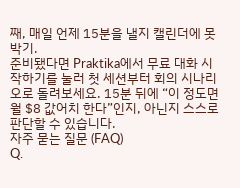째, 매일 언제 15분을 낼지 캘린더에 못 박기.
준비됐다면 Praktika에서 무료 대화 시작하기를 눌러 첫 세션부터 회의 시나리오로 돌려보세요. 15분 뒤에 “이 정도면 월 $8 값어치 한다”인지, 아닌지 스스로 판단할 수 있습니다.
자주 묻는 질문 (FAQ)
Q.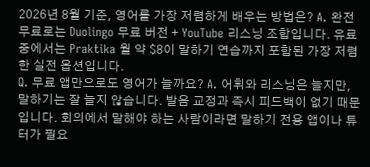2026년 8월 기준, 영어를 가장 저렴하게 배우는 방법은? A. 완전 무료로는 Duolingo 무료 버전 + YouTube 리스닝 조합입니다. 유료 중에서는 Praktika 월 약 $8이 말하기 연습까지 포함된 가장 저렴한 실전 옵션입니다.
Q. 무료 앱만으로도 영어가 늘까요? A. 어휘와 리스닝은 늘지만, 말하기는 잘 늘지 않습니다. 발음 교정과 즉시 피드백이 없기 때문입니다. 회의에서 말해야 하는 사람이라면 말하기 전용 앱이나 튜터가 필요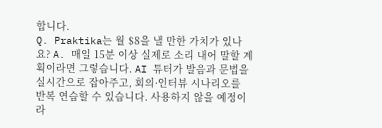합니다.
Q. Praktika는 월 $8을 낼 만한 가치가 있나요? A. 매일 15분 이상 실제로 소리 내어 말할 계획이라면 그렇습니다. AI 튜터가 발음과 문법을 실시간으로 잡아주고, 회의·인터뷰 시나리오를 반복 연습할 수 있습니다. 사용하지 않을 예정이라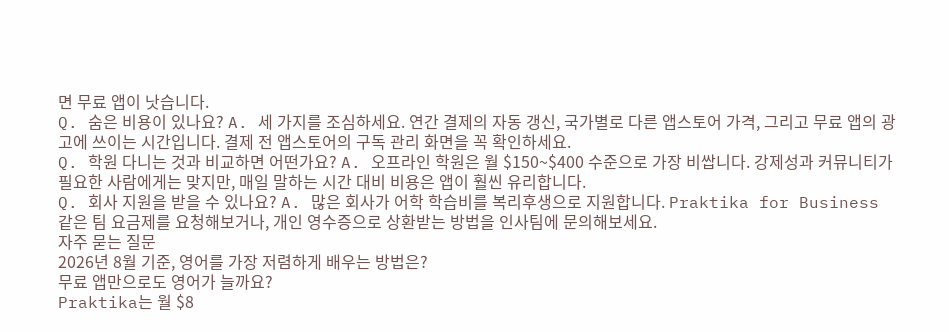면 무료 앱이 낫습니다.
Q. 숨은 비용이 있나요? A. 세 가지를 조심하세요. 연간 결제의 자동 갱신, 국가별로 다른 앱스토어 가격, 그리고 무료 앱의 광고에 쓰이는 시간입니다. 결제 전 앱스토어의 구독 관리 화면을 꼭 확인하세요.
Q. 학원 다니는 것과 비교하면 어떤가요? A. 오프라인 학원은 월 $150~$400 수준으로 가장 비쌉니다. 강제성과 커뮤니티가 필요한 사람에게는 맞지만, 매일 말하는 시간 대비 비용은 앱이 훨씬 유리합니다.
Q. 회사 지원을 받을 수 있나요? A. 많은 회사가 어학 학습비를 복리후생으로 지원합니다. Praktika for Business 같은 팀 요금제를 요청해보거나, 개인 영수증으로 상환받는 방법을 인사팀에 문의해보세요.
자주 묻는 질문
2026년 8월 기준, 영어를 가장 저렴하게 배우는 방법은?
무료 앱만으로도 영어가 늘까요?
Praktika는 월 $8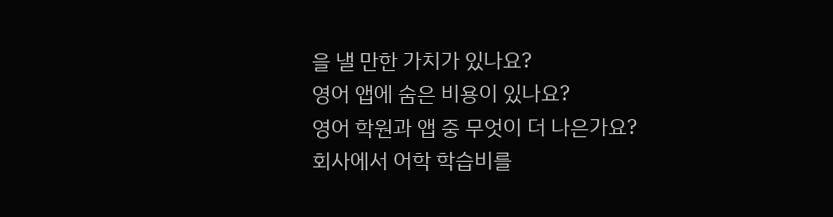을 낼 만한 가치가 있나요?
영어 앱에 숨은 비용이 있나요?
영어 학원과 앱 중 무엇이 더 나은가요?
회사에서 어학 학습비를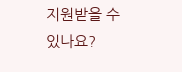지원받을 수 있나요?